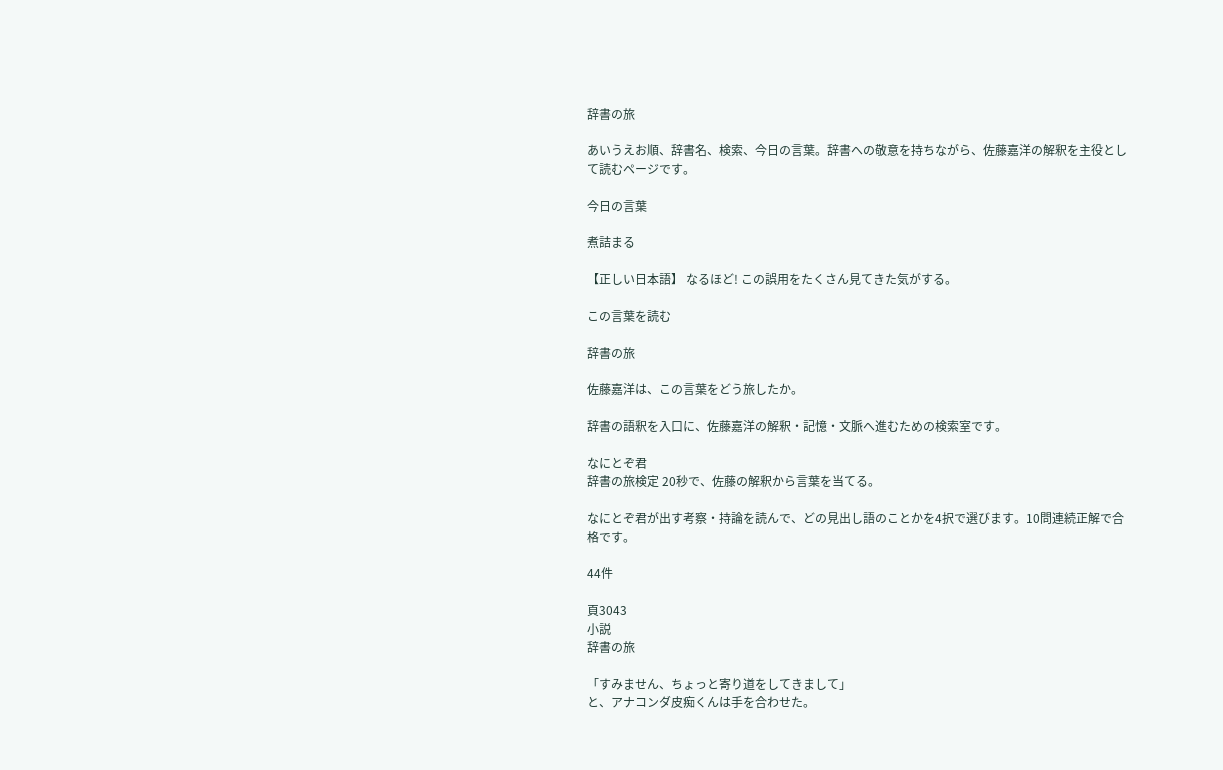辞書の旅

あいうえお順、辞書名、検索、今日の言葉。辞書への敬意を持ちながら、佐藤嘉洋の解釈を主役として読むページです。

今日の言葉

煮詰まる

【正しい日本語】 なるほど! この誤用をたくさん見てきた気がする。

この言葉を読む

辞書の旅

佐藤嘉洋は、この言葉をどう旅したか。

辞書の語釈を入口に、佐藤嘉洋の解釈・記憶・文脈へ進むための検索室です。

なにとぞ君
辞書の旅検定 20秒で、佐藤の解釈から言葉を当てる。

なにとぞ君が出す考察・持論を読んで、どの見出し語のことかを4択で選びます。10問連続正解で合格です。

44件

頁3043
小説
辞書の旅

「すみません、ちょっと寄り道をしてきまして」
と、アナコンダ皮痴くんは手を合わせた。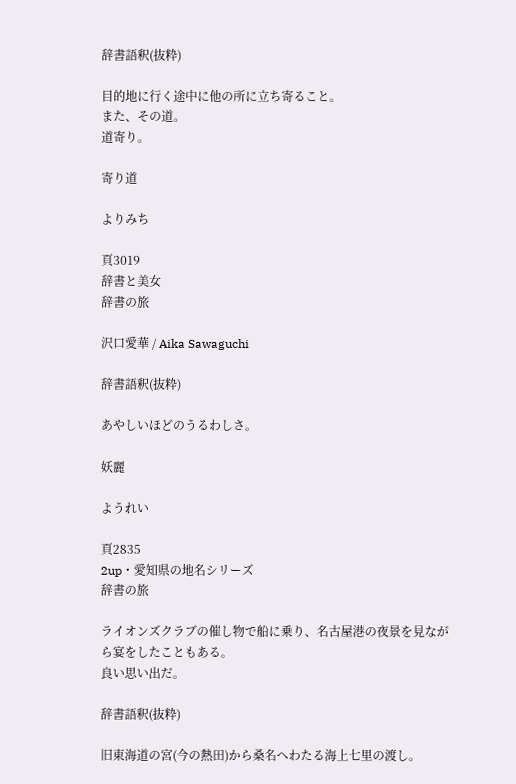辞書語釈(抜粋)

目的地に行く途中に他の所に立ち寄ること。
また、その道。
道寄り。

寄り道

よりみち

頁3019
辞書と美女
辞書の旅

沢口愛華 / Aika Sawaguchi

辞書語釈(抜粋)

あやしいほどのうるわしさ。

妖麗

ようれい

頁2835
2up・愛知県の地名シリーズ
辞書の旅

ライオンズクラブの催し物で船に乗り、名古屋港の夜景を見ながら宴をしたこともある。
良い思い出だ。

辞書語釈(抜粋)

旧東海道の宮(今の熱田)から桑名へわたる海上七里の渡し。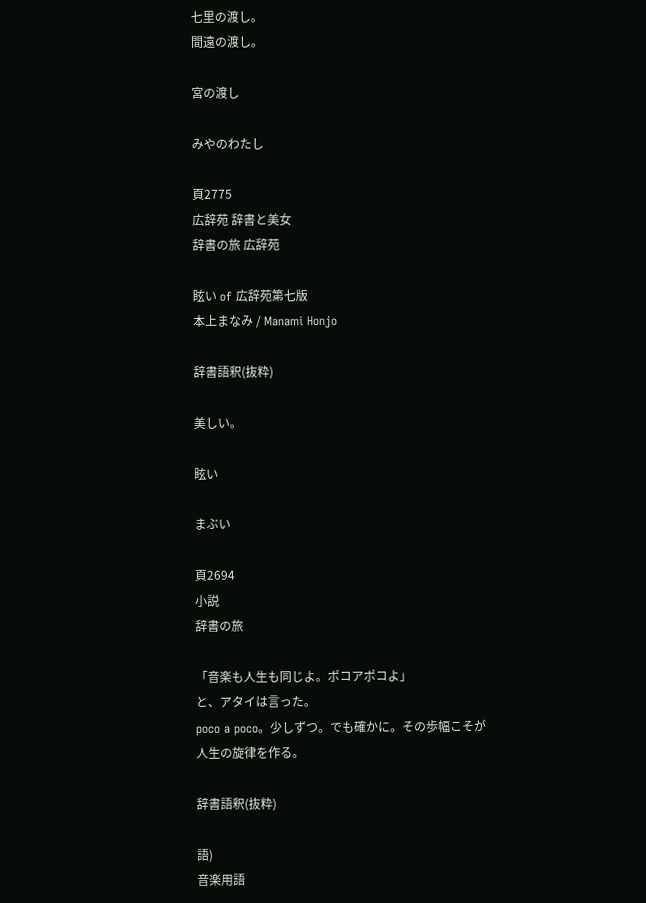七里の渡し。
間遠の渡し。

宮の渡し

みやのわたし

頁2775
広辞苑 辞書と美女
辞書の旅 広辞苑

眩い of 広辞苑第七版
本上まなみ / Manami Honjo

辞書語釈(抜粋)

美しい。

眩い

まぶい

頁2694
小説
辞書の旅

「音楽も人生も同じよ。ポコアポコよ」
と、アタイは言った。
poco a poco。少しずつ。でも確かに。その歩幅こそが人生の旋律を作る。

辞書語釈(抜粋)

語)
音楽用語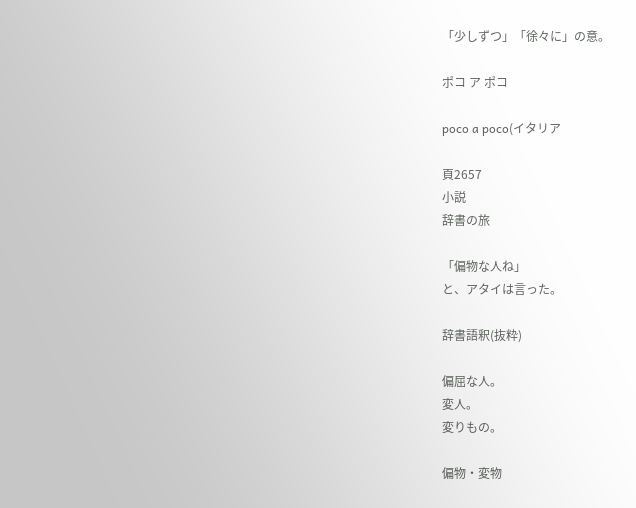「少しずつ」「徐々に」の意。

ポコ ア ポコ

poco a poco(イタリア

頁2657
小説
辞書の旅

「偏物な人ね」
と、アタイは言った。

辞書語釈(抜粋)

偏屈な人。
変人。
変りもの。

偏物・変物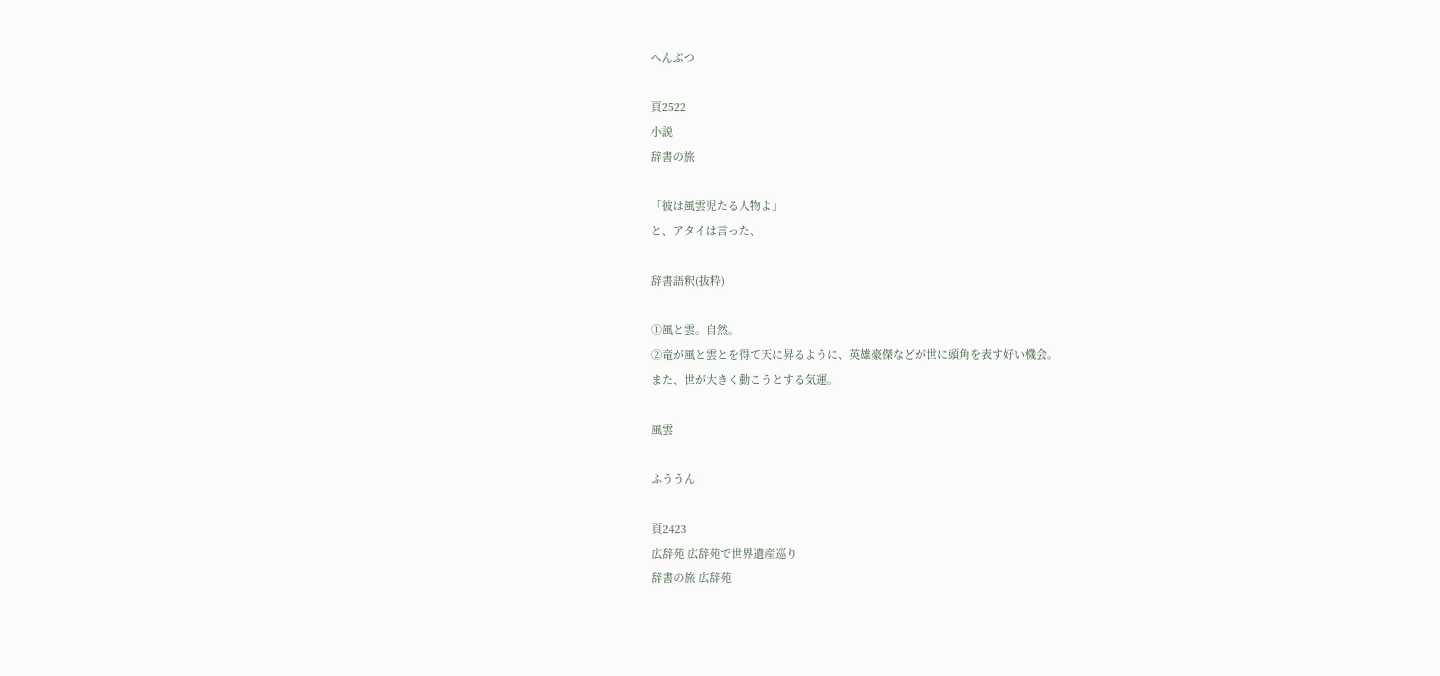へんぶつ

頁2522
小説
辞書の旅

「彼は風雲児たる人物よ」
と、アタイは言った、

辞書語釈(抜粋)

①風と雲。自然。
②竜が風と雲とを得て天に昇るように、英雄豪傑などが世に頭角を表す好い機会。
また、世が大きく動こうとする気運。

風雲

ふううん

頁2423
広辞苑 広辞苑で世界遺産巡り
辞書の旅 広辞苑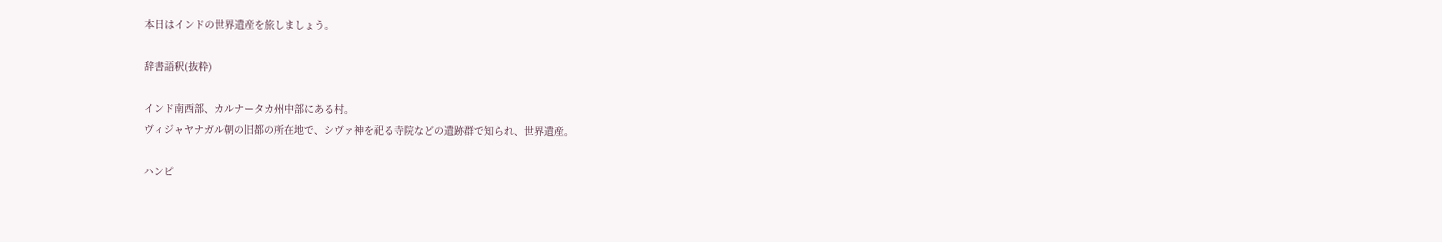本日はインドの世界遺産を旅しましょう。

辞書語釈(抜粋)

インド南西部、カルナータカ州中部にある村。
ヴィジャヤナガル朝の旧都の所在地で、シヴァ神を祀る寺院などの遺跡群で知られ、世界遺産。

ハンピ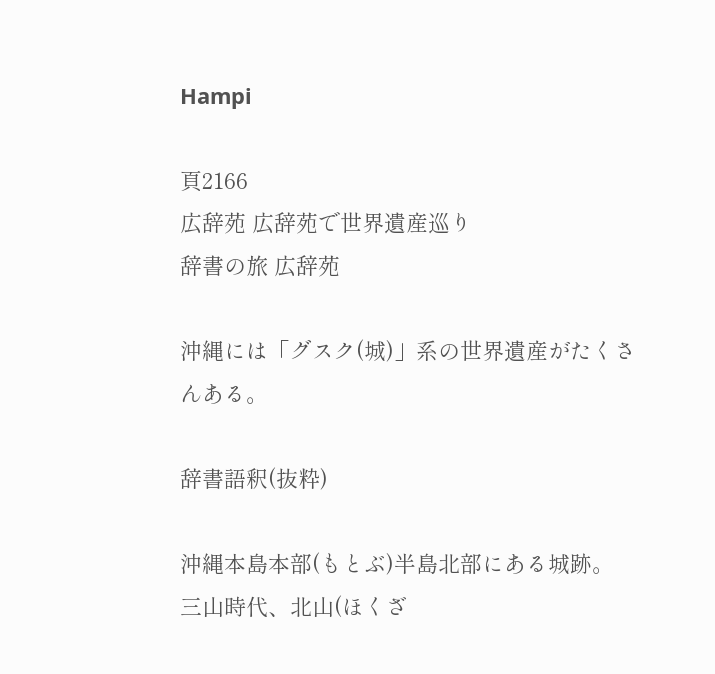Hampi

頁2166
広辞苑 広辞苑で世界遺産巡り
辞書の旅 広辞苑

沖縄には「グスク(城)」系の世界遺産がたくさんある。

辞書語釈(抜粋)

沖縄本島本部(もとぶ)半島北部にある城跡。
三山時代、北山(ほくざ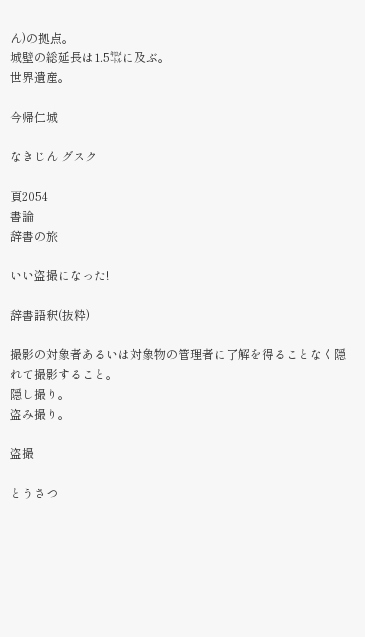ん)の拠点。
城壁の総延長は1.5㌖に及ぶ。
世界遺産。

今帰仁城

なきじん グスク

頁2054
書論
辞書の旅

いい盗撮になった!

辞書語釈(抜粋)

撮影の対象者あるいは対象物の管理者に了解を得ることなく隠れて撮影すること。
隠し撮り。
盗み撮り。

盗撮

とうさつ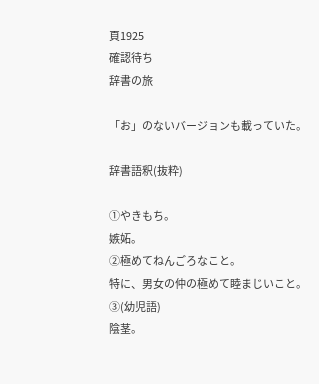頁1925
確認待ち
辞書の旅

「お」のないバージョンも載っていた。

辞書語釈(抜粋)

①やきもち。
嫉妬。
②極めてねんごろなこと。
特に、男女の仲の極めて睦まじいこと。
③(幼児語)
陰茎。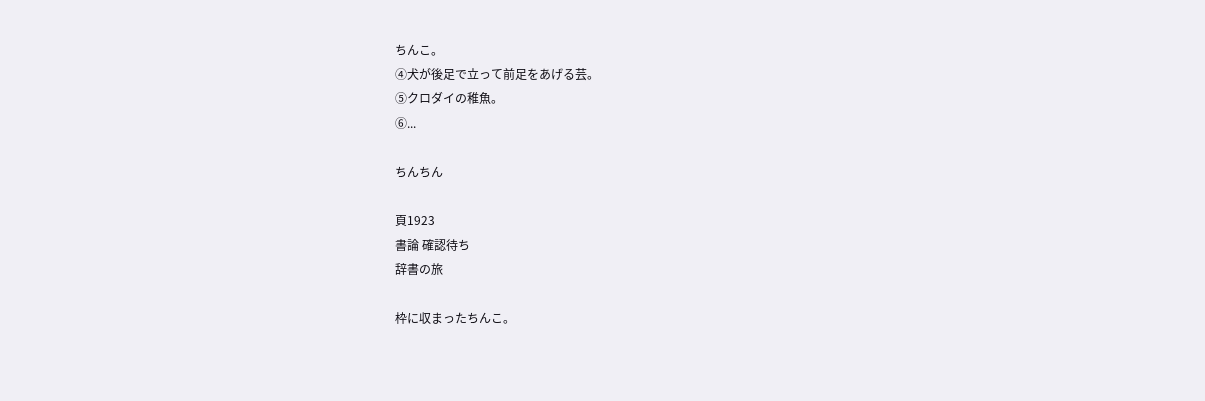ちんこ。
④犬が後足で立って前足をあげる芸。
⑤クロダイの稚魚。
⑥...

ちんちん

頁1923
書論 確認待ち
辞書の旅

枠に収まったちんこ。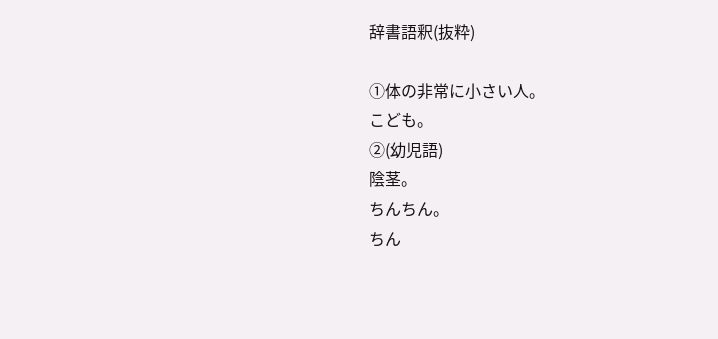辞書語釈(抜粋)

①体の非常に小さい人。
こども。
②(幼児語)
陰茎。
ちんちん。
ちん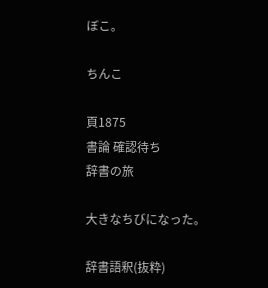ぼこ。

ちんこ

頁1875
書論 確認待ち
辞書の旅

大きなちびになった。

辞書語釈(抜粋)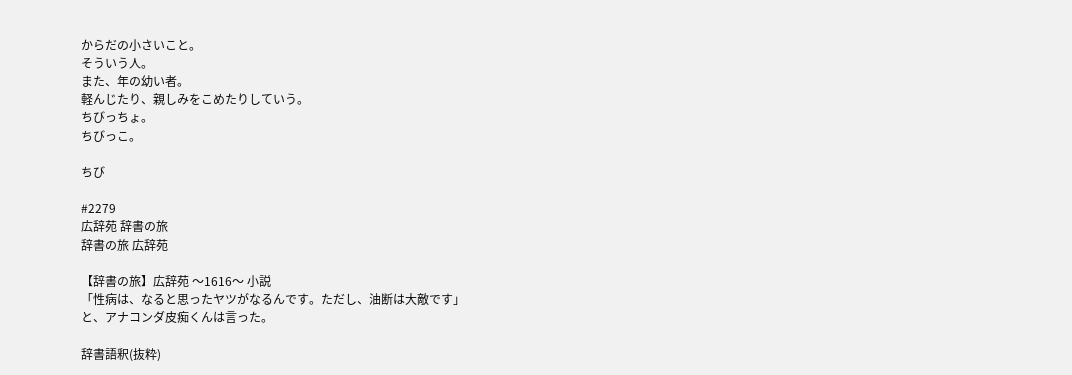からだの小さいこと。
そういう人。
また、年の幼い者。
軽んじたり、親しみをこめたりしていう。
ちびっちょ。
ちびっこ。

ちび

#2279
広辞苑 辞書の旅
辞書の旅 広辞苑

【辞書の旅】広辞苑 〜1616〜 小説
「性病は、なると思ったヤツがなるんです。ただし、油断は大敵です」
と、アナコンダ皮痴くんは言った。

辞書語釈(抜粋)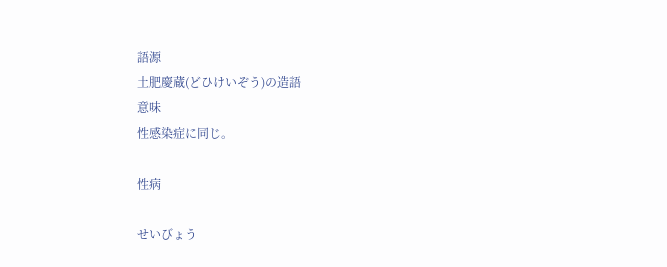語源
土肥慶蔵(どひけいぞう)の造語
意味
性感染症に同じ。

性病

せいびょう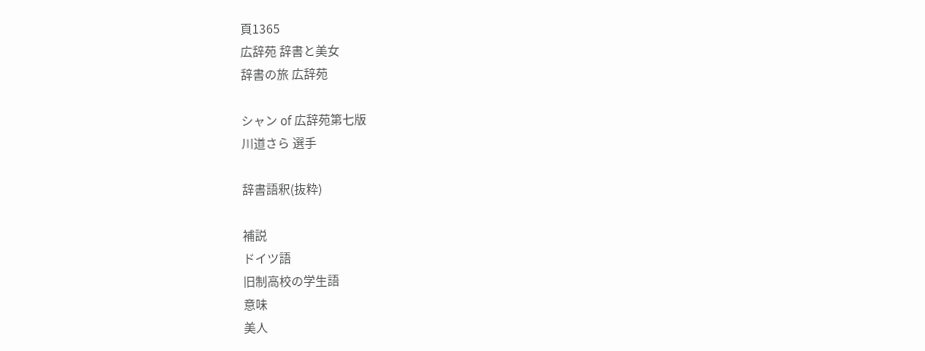頁1365
広辞苑 辞書と美女
辞書の旅 広辞苑

シャン of 広辞苑第七版
川道さら 選手

辞書語釈(抜粋)

補説
ドイツ語
旧制高校の学生語
意味
美人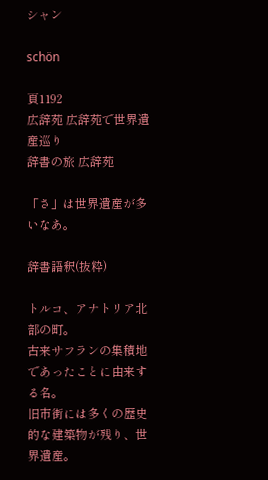シャン

schön

頁1192
広辞苑 広辞苑で世界遺産巡り
辞書の旅 広辞苑

「さ」は世界遺産が多いなあ。

辞書語釈(抜粋)

トルコ、アナトリア北部の町。
古来サフランの集積地であったことに由来する名。
旧市街には多くの歴史的な建築物が残り、世界遺産。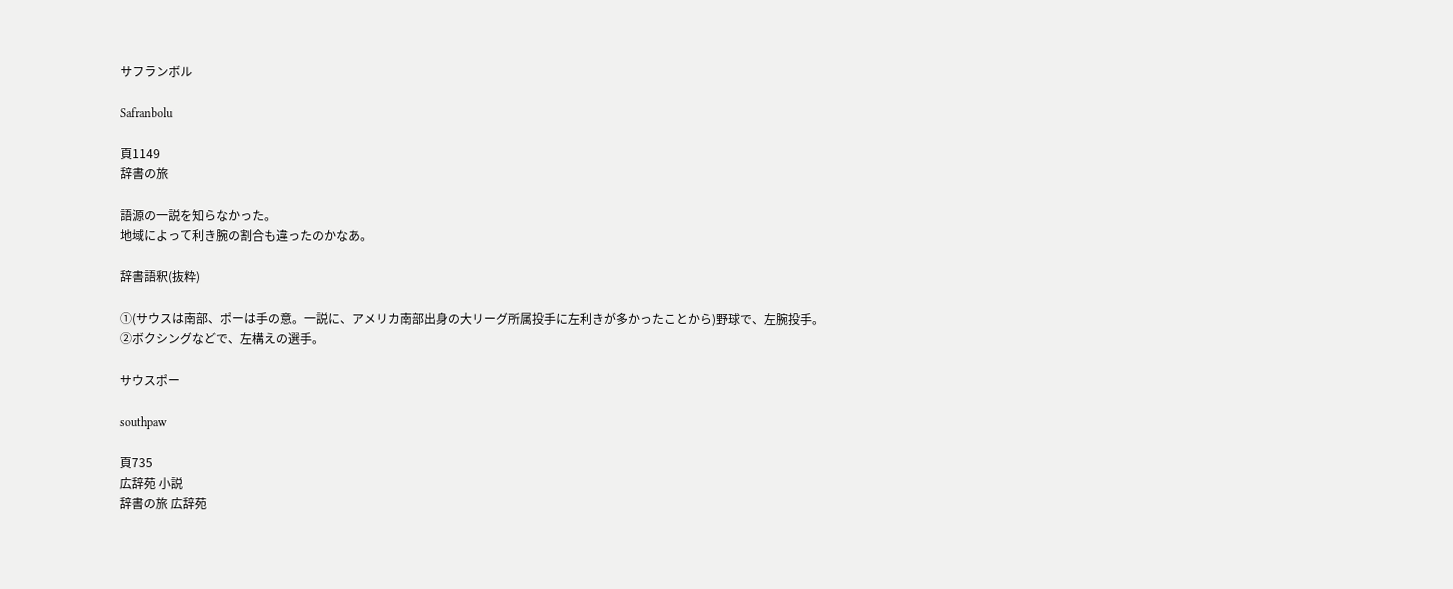サフランボル

Safranbolu

頁1149
辞書の旅

語源の一説を知らなかった。
地域によって利き腕の割合も違ったのかなあ。

辞書語釈(抜粋)

①(サウスは南部、ポーは手の意。一説に、アメリカ南部出身の大リーグ所属投手に左利きが多かったことから)野球で、左腕投手。
②ボクシングなどで、左構えの選手。

サウスポー

southpaw

頁735
広辞苑 小説
辞書の旅 広辞苑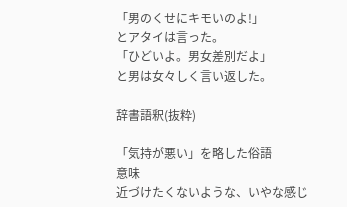「男のくせにキモいのよ!」
とアタイは言った。
「ひどいよ。男女差別だよ」
と男は女々しく言い返した。

辞書語釈(抜粋)

「気持が悪い」を略した俗語
意味
近づけたくないような、いやな感じ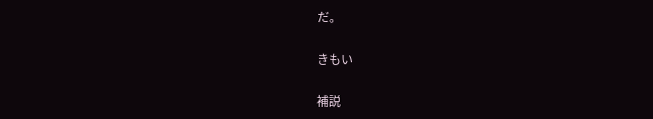だ。

きもい

補説